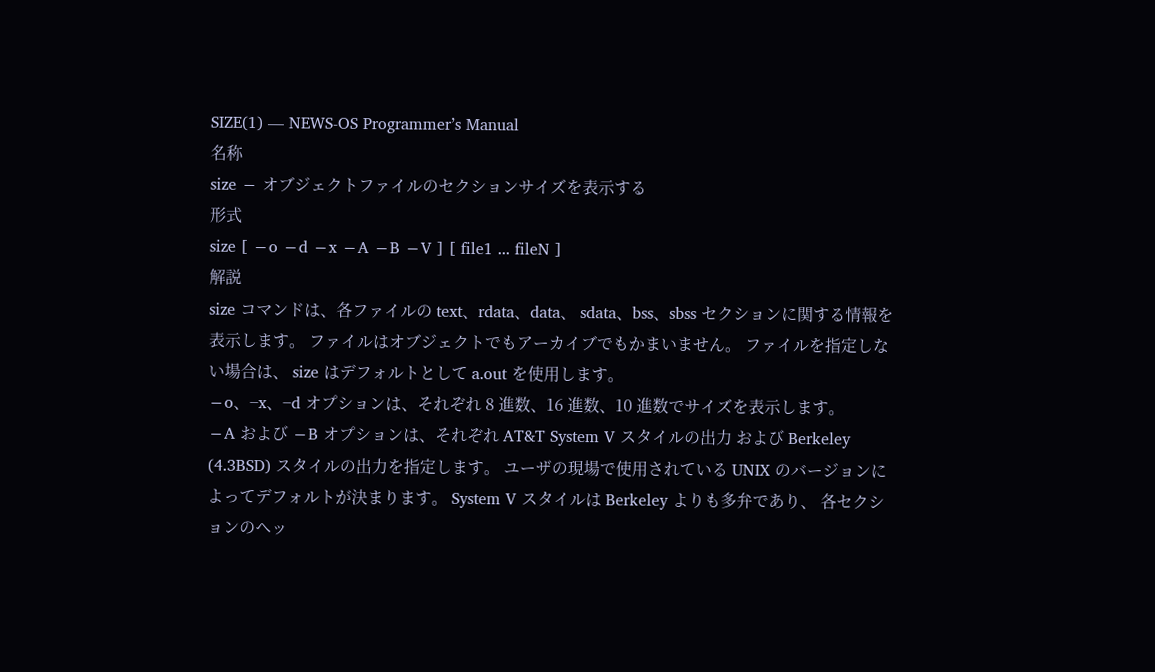SIZE(1) — NEWS-OS Programmer’s Manual
名称
size − オブジェクトファイルのセクションサイズを表示する
形式
size [ −o −d −x −A −B −V ] [ file1 ... fileN ]
解説
size コマンドは、各ファイルの text、rdata、data、 sdata、bss、sbss セクションに関する情報を表示します。 ファイルはオブジェクトでもアーカイブでもかまいません。 ファイルを指定しない場合は、 size はデフォルトとして a.out を使用します。
−o、−x、−d オプションは、それぞれ 8 進数、16 進数、10 進数でサイズを表示します。
−A および −B オプションは、それぞれ AT&T System V スタイルの出力 および Berkeley (4.3BSD) スタイルの出力を指定します。 ユーザの現場で使用されている UNIX のバージョンによってデフォルトが決まります。 System V スタイルは Berkeley よりも多弁であり、 各セクションのヘッ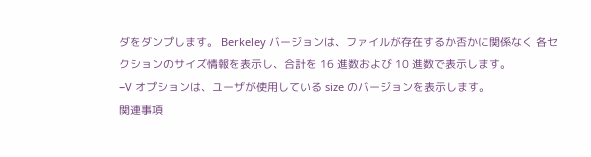ダをダンプします。 Berkeley バージョンは、ファイルが存在するか否かに関係なく 各セクションのサイズ情報を表示し、合計を 16 進数および 10 進数で表示します。
−V オプションは、ユーザが使用している size のバージョンを表示します。
関連事項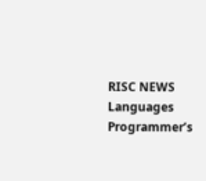RISC NEWS Languages Programmer’s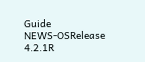Guide
NEWS-OSRelease 4.2.1R